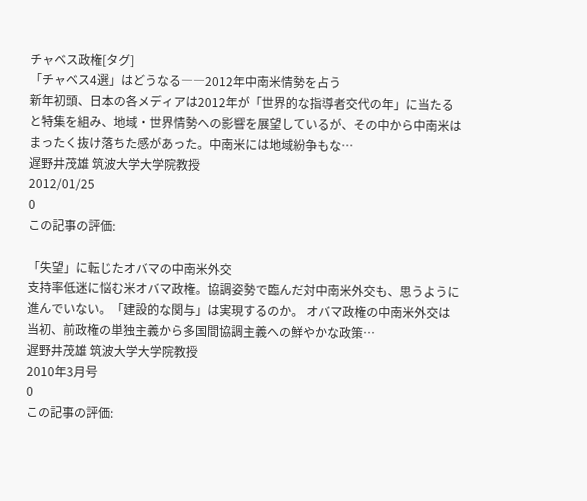チャベス政権[タグ]
「チャベス4選」はどうなる――2012年中南米情勢を占う
新年初頭、日本の各メディアは2012年が「世界的な指導者交代の年」に当たると特集を組み、地域・世界情勢への影響を展望しているが、その中から中南米はまったく抜け落ちた感があった。中南米には地域紛争もな…
遅野井茂雄 筑波大学大学院教授
2012/01/25
0
この記事の評価:

「失望」に転じたオバマの中南米外交
支持率低迷に悩む米オバマ政権。協調姿勢で臨んだ対中南米外交も、思うように進んでいない。「建設的な関与」は実現するのか。 オバマ政権の中南米外交は当初、前政権の単独主義から多国間協調主義への鮮やかな政策…
遅野井茂雄 筑波大学大学院教授
2010年3月号
0
この記事の評価: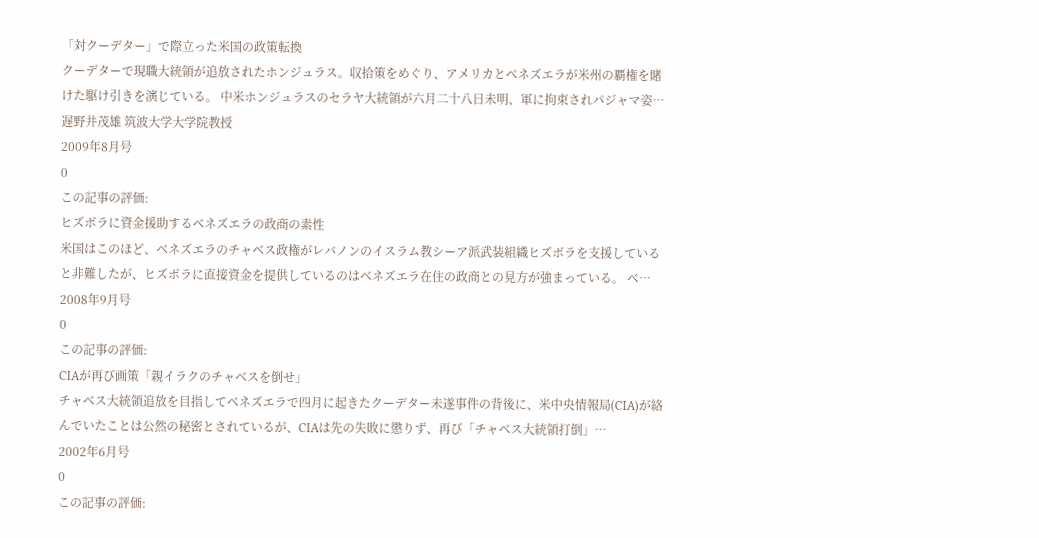「対クーデター」で際立った米国の政策転換
クーデターで現職大統領が追放されたホンジュラス。収拾策をめぐり、アメリカとベネズエラが米州の覇権を賭けた駆け引きを演じている。 中米ホンジュラスのセラヤ大統領が六月二十八日未明、軍に拘束されパジャマ姿…
遅野井茂雄 筑波大学大学院教授
2009年8月号
0
この記事の評価:
ヒズボラに資金援助するベネズエラの政商の素性
米国はこのほど、ベネズエラのチャベス政権がレバノンのイスラム教シーア派武装組織ヒズボラを支援していると非難したが、ヒズボラに直接資金を提供しているのはベネズエラ在住の政商との見方が強まっている。 ベ…
2008年9月号
0
この記事の評価:
CIAが再び画策「親イラクのチャベスを倒せ」
チャベス大統領追放を目指してベネズエラで四月に起きたクーデター未遂事件の背後に、米中央情報局(CIA)が絡んでいたことは公然の秘密とされているが、CIAは先の失敗に懲りず、再び「チャベス大統領打倒」…
2002年6月号
0
この記事の評価: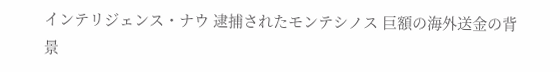インテリジェンス・ナウ 逮捕されたモンテシノス 巨額の海外送金の背景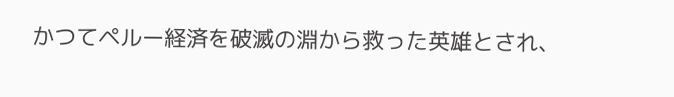かつてペルー経済を破滅の淵から救った英雄とされ、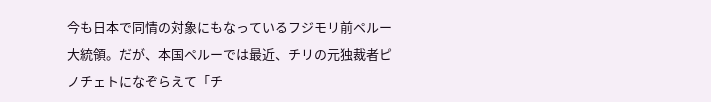今も日本で同情の対象にもなっているフジモリ前ペルー大統領。だが、本国ペルーでは最近、チリの元独裁者ピノチェトになぞらえて「チ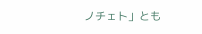ノチェト」とも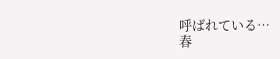呼ばれている…
春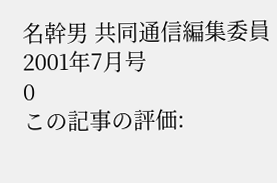名幹男 共同通信編集委員
2001年7月号
0
この記事の評価: